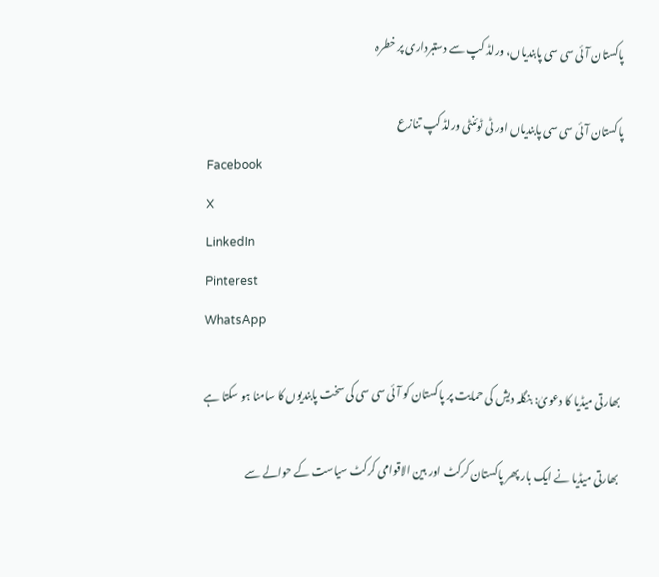پاکستان آئی سی سی پابندیاں، ورلڈ کپ سے دستبرداری پر خطرہ

پاکستان آئی سی سی پابندیاں اور ٹی ٹوئنٹی ورلڈ کپ تنازع
Facebook
X
LinkedIn
Pinterest
WhatsApp

بھارتی میڈیا کا دعویٰ: بنگلہ دیش کی حمایت پر پاکستان کو آئی سی سی کی سخت پابندیوں کا سامنا ہو سکتا ہے

بھارتی میڈیا نے ایک بار پھر پاکستان کرکٹ اور بین الاقوامی کرکٹ سیاست کے حوالے سے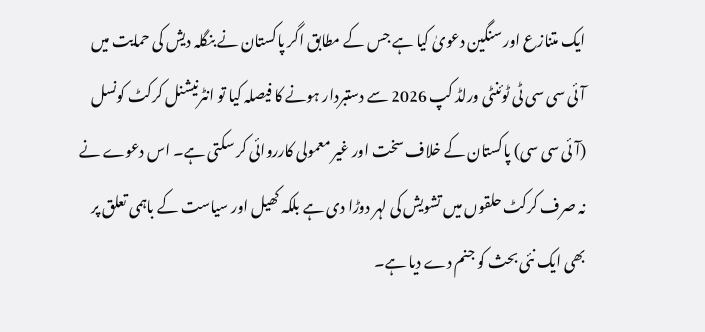ایک متنازع اور سنگین دعویٰ کیا ہے جس کے مطابق اگر پاکستان نے بنگلہ دیش کی حمایت میں آئی سی سی ٹی ٹوئنٹی ورلڈ کپ 2026 سے دستبردار ہونے کا فیصلہ کیا تو انٹرنیشنل کرکٹ کونسل (آئی سی سی) پاکستان کے خلاف سخت اور غیر معمولی کارروائی کر سکتی ہے۔ اس دعوے نے نہ صرف کرکٹ حلقوں میں تشویش کی لہر دوڑا دی ہے بلکہ کھیل اور سیاست کے باہمی تعلق پر بھی ایک نئی بحث کو جنم دے دیا ہے۔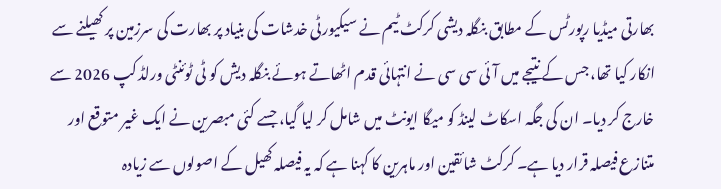بھارتی میڈیا رپورٹس کے مطابق بنگلہ دیشی کرکٹ ٹیم نے سیکیورٹی خدشات کی بنیاد پر بھارت کی سرزمین پر کھیلنے سے انکار کیا تھا، جس کے نتیجے میں آئی سی سی نے انتہائی قدم اٹھاتے ہوئے بنگلہ دیش کو ٹی ٹوئنٹی ورلڈ کپ 2026 سے خارج کر دیا۔ ان کی جگہ اسکاٹ لینڈ کو میگا ایونٹ میں شامل کر لیا گیا، جسے کئی مبصرین نے ایک غیر متوقع اور متنازع فیصلہ قرار دیا ہے۔ کرکٹ شائقین اور ماہرین کا کہنا ہے کہ یہ فیصلہ کھیل کے اصولوں سے زیادہ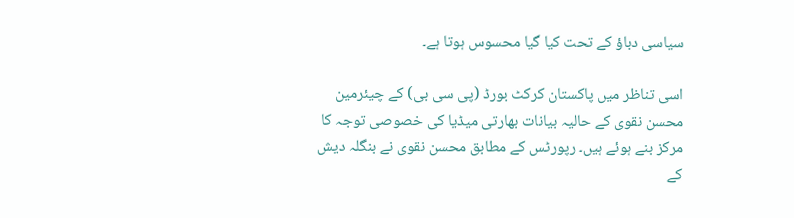سیاسی دباؤ کے تحت کیا گیا محسوس ہوتا ہے۔

اسی تناظر میں پاکستان کرکٹ بورڈ (پی سی بی) کے چیئرمین محسن نقوی کے حالیہ بیانات بھارتی میڈیا کی خصوصی توجہ کا مرکز بنے ہوئے ہیں۔ رپورٹس کے مطابق محسن نقوی نے بنگلہ دیش کے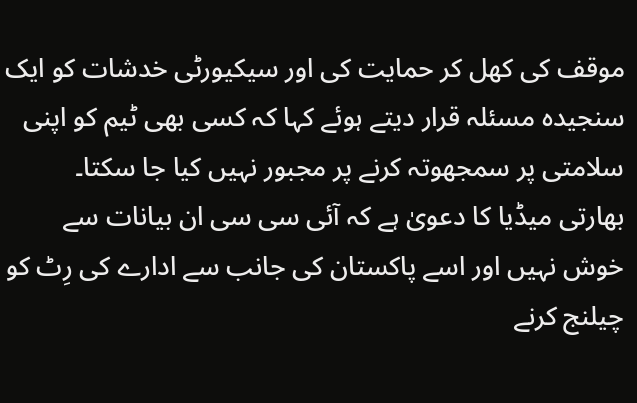موقف کی کھل کر حمایت کی اور سیکیورٹی خدشات کو ایک سنجیدہ مسئلہ قرار دیتے ہوئے کہا کہ کسی بھی ٹیم کو اپنی سلامتی پر سمجھوتہ کرنے پر مجبور نہیں کیا جا سکتا۔ بھارتی میڈیا کا دعویٰ ہے کہ آئی سی سی ان بیانات سے خوش نہیں اور اسے پاکستان کی جانب سے ادارے کی رِٹ کو چیلنج کرنے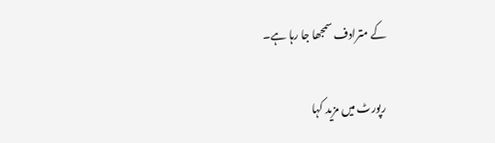کے مترادف سمجھا جا رہا ہے۔

رپورٹ میں مزید کہا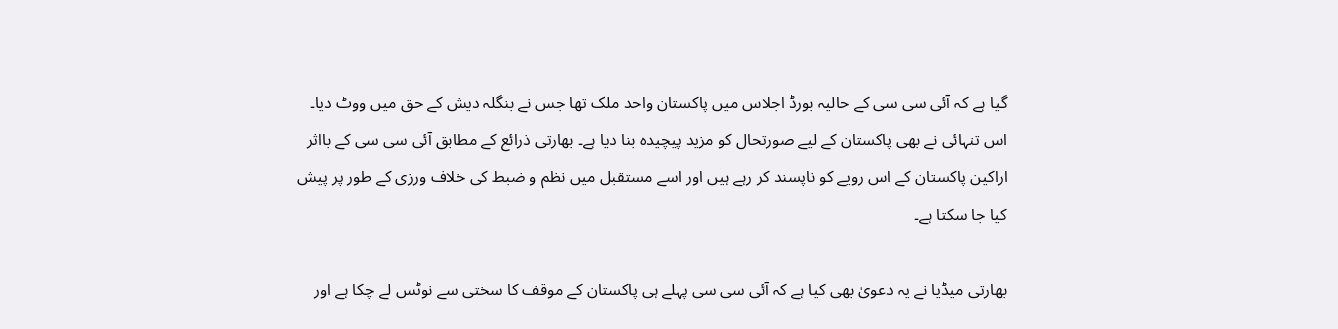گیا ہے کہ آئی سی سی کے حالیہ بورڈ اجلاس میں پاکستان واحد ملک تھا جس نے بنگلہ دیش کے حق میں ووٹ دیا۔ اس تنہائی نے بھی پاکستان کے لیے صورتحال کو مزید پیچیدہ بنا دیا ہے۔ بھارتی ذرائع کے مطابق آئی سی سی کے بااثر اراکین پاکستان کے اس رویے کو ناپسند کر رہے ہیں اور اسے مستقبل میں نظم و ضبط کی خلاف ورزی کے طور پر پیش کیا جا سکتا ہے۔

بھارتی میڈیا نے یہ دعویٰ بھی کیا ہے کہ آئی سی سی پہلے ہی پاکستان کے موقف کا سختی سے نوٹس لے چکا ہے اور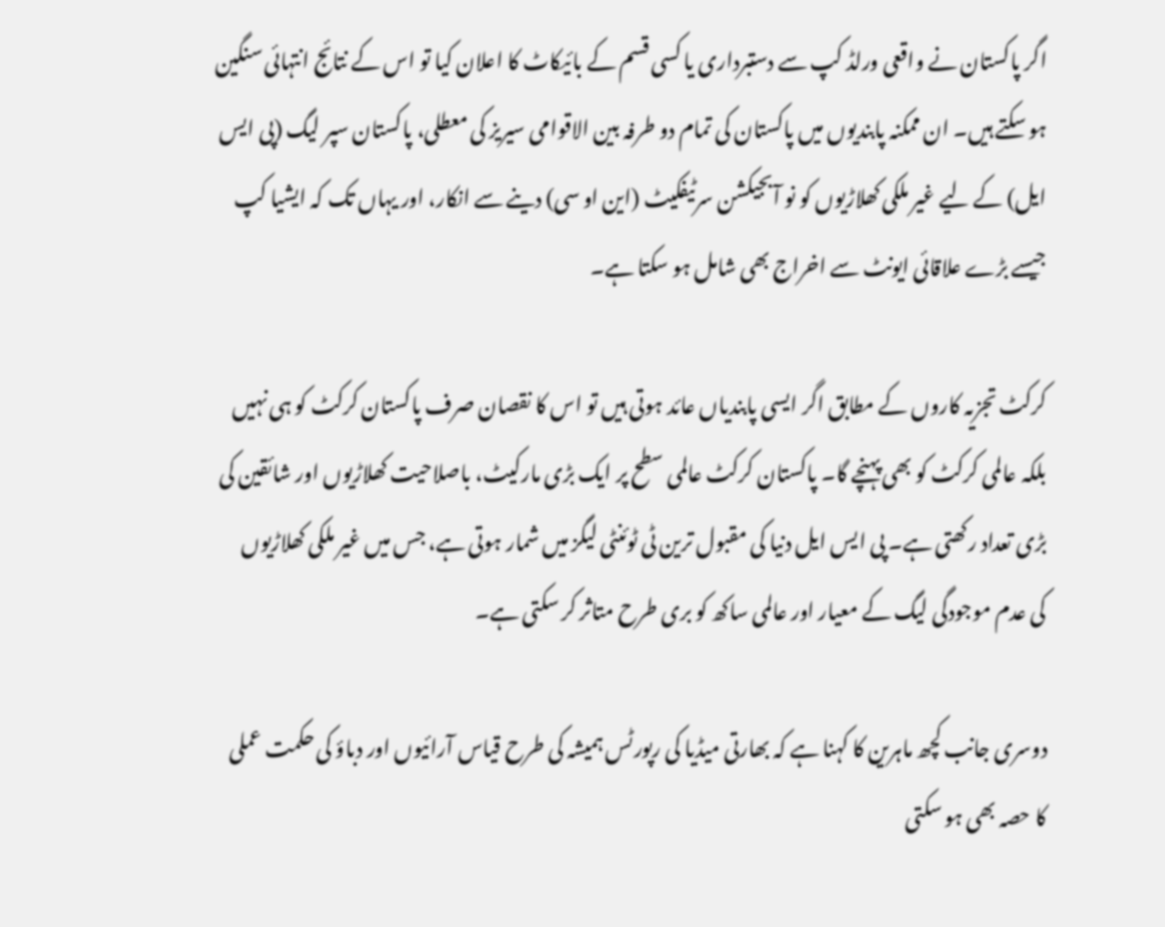اگر پاکستان نے واقعی ورلڈ کپ سے دستبرداری یا کسی قسم کے بائیکاٹ کا اعلان کیا تو اس کے نتائج انتہائی سنگین ہو سکتے ہیں۔ ان ممکنہ پابندیوں میں پاکستان کی تمام دو طرفہ بین الاقوامی سیریز کی معطلی، پاکستان سپر لیگ (پی ایس ایل) کے لیے غیر ملکی کھلاڑیوں کو نو آبجیکشن سرٹیفکیٹ (این او سی) دینے سے انکار، اور یہاں تک کہ ایشیا کپ جیسے بڑے علاقائی ایونٹ سے اخراج بھی شامل ہو سکتا ہے۔

کرکٹ تجزیہ کاروں کے مطابق اگر ایسی پابندیاں عائد ہوتی ہیں تو اس کا نقصان صرف پاکستان کرکٹ کو ہی نہیں بلکہ عالمی کرکٹ کو بھی پہنچے گا۔ پاکستان کرکٹ عالمی سطح پر ایک بڑی مارکیٹ، باصلاحیت کھلاڑیوں اور شائقین کی بڑی تعداد رکھتی ہے۔ پی ایس ایل دنیا کی مقبول ترین ٹی ٹوئنٹی لیگز میں شمار ہوتی ہے، جس میں غیر ملکی کھلاڑیوں کی عدم موجودگی لیگ کے معیار اور عالمی ساکھ کو بری طرح متاثر کر سکتی ہے۔

دوسری جانب کچھ ماہرین کا کہنا ہے کہ بھارتی میڈیا کی رپورٹس ہمیشہ کی طرح قیاس آرائیوں اور دباؤ کی حکمت عملی کا حصہ بھی ہو سکتی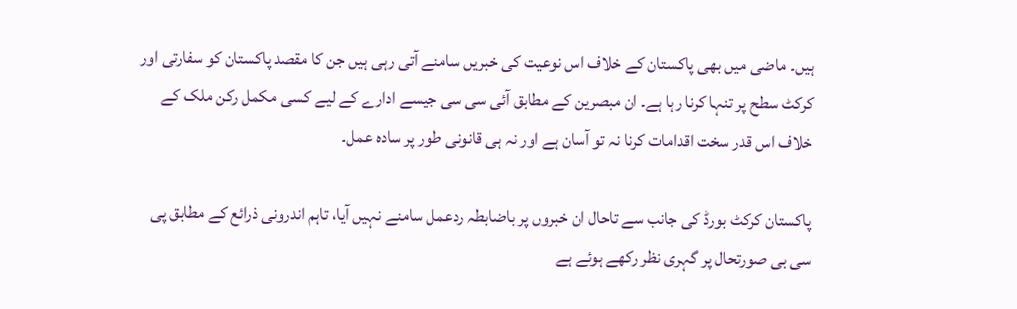ہیں۔ ماضی میں بھی پاکستان کے خلاف اس نوعیت کی خبریں سامنے آتی رہی ہیں جن کا مقصد پاکستان کو سفارتی اور کرکٹ سطح پر تنہا کرنا رہا ہے۔ ان مبصرین کے مطابق آئی سی سی جیسے ادارے کے لیے کسی مکمل رکن ملک کے خلاف اس قدر سخت اقدامات کرنا نہ تو آسان ہے اور نہ ہی قانونی طور پر سادہ عمل۔

پاکستان کرکٹ بورڈ کی جانب سے تاحال ان خبروں پر باضابطہ ردعمل سامنے نہیں آیا، تاہم اندرونی ذرائع کے مطابق پی سی بی صورتحال پر گہری نظر رکھے ہوئے ہے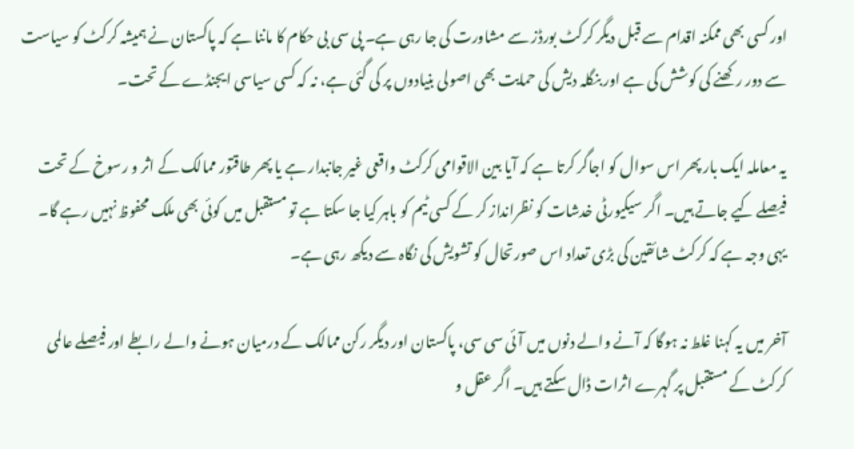اور کسی بھی ممکنہ اقدام سے قبل دیگر کرکٹ بورڈز سے مشاورت کی جا رہی ہے۔ پی سی بی حکام کا ماننا ہے کہ پاکستان نے ہمیشہ کرکٹ کو سیاست سے دور رکھنے کی کوشش کی ہے اور بنگلہ دیش کی حمایت بھی اصولی بنیادوں پر کی گئی ہے، نہ کہ کسی سیاسی ایجنڈے کے تحت۔

یہ معاملہ ایک بار پھر اس سوال کو اجاگر کرتا ہے کہ آیا بین الاقوامی کرکٹ واقعی غیر جانبدار ہے یا پھر طاقتور ممالک کے اثر و رسوخ کے تحت فیصلے کیے جاتے ہیں۔ اگر سیکیورٹی خدشات کو نظرانداز کر کے کسی ٹیم کو باہر کیا جا سکتا ہے تو مستقبل میں کوئی بھی ملک محفوظ نہیں رہے گا۔ یہی وجہ ہے کہ کرکٹ شائقین کی بڑی تعداد اس صورتحال کو تشویش کی نگاہ سے دیکھ رہی ہے۔

آخر میں یہ کہنا غلط نہ ہوگا کہ آنے والے دنوں میں آئی سی سی، پاکستان اور دیگر رکن ممالک کے درمیان ہونے والے رابطے اور فیصلے عالمی کرکٹ کے مستقبل پر گہرے اثرات ڈال سکتے ہیں۔ اگر عقل و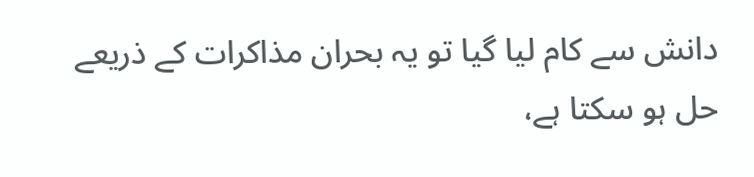دانش سے کام لیا گیا تو یہ بحران مذاکرات کے ذریعے حل ہو سکتا ہے،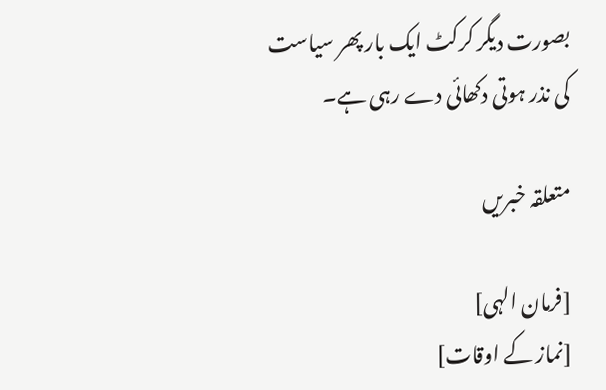بصورت دیگر کرکٹ ایک بار پھر سیاست کی نذر ہوتی دکھائی دے رہی ہے۔

متعلقہ خبریں

[فرمان الہی]
[نماز کے اوقات]